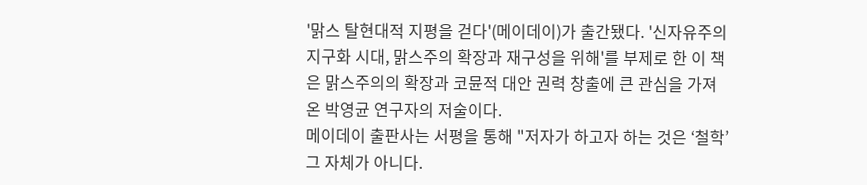'맑스 탈현대적 지평을 걷다'(메이데이)가 출간됐다. '신자유주의 지구화 시대, 맑스주의 확장과 재구성을 위해'를 부제로 한 이 책은 맑스주의의 확장과 코뮨적 대안 권력 창출에 큰 관심을 가져온 박영균 연구자의 저술이다.
메이데이 출판사는 서평을 통해 "저자가 하고자 하는 것은 ‘철학’ 그 자체가 아니다.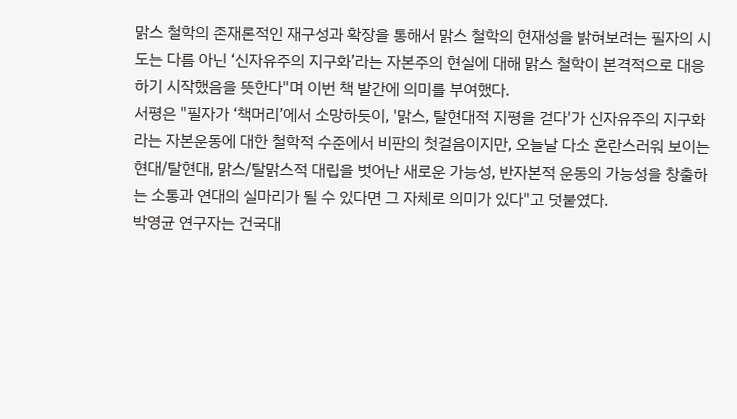맑스 철학의 존재론적인 재구성과 확장을 통해서 맑스 철학의 현재성을 밝혀보려는 필자의 시도는 다름 아닌 ‘신자유주의 지구화’라는 자본주의 현실에 대해 맑스 철학이 본격적으로 대응하기 시작했음을 뜻한다"며 이번 책 발간에 의미를 부여했다.
서평은 "필자가 ‘책머리’에서 소망하듯이, '맑스, 탈현대적 지평을 걷다'가 신자유주의 지구화라는 자본운동에 대한 철학적 수준에서 비판의 첫걸음이지만, 오늘날 다소 혼란스러워 보이는 현대/탈현대, 맑스/탈맑스적 대립을 벗어난 새로운 가능성, 반자본적 운동의 가능성을 창출하는 소통과 연대의 실마리가 될 수 있다면 그 자체로 의미가 있다"고 덧붙였다.
박영균 연구자는 건국대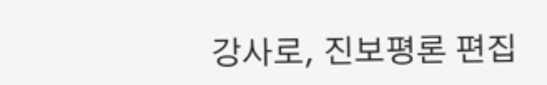강사로, 진보평론 편집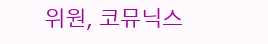위원, 코뮤닉스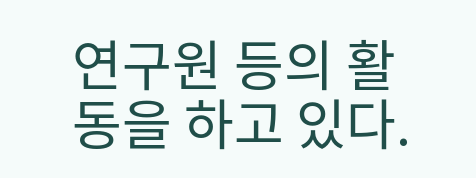연구원 등의 활동을 하고 있다.